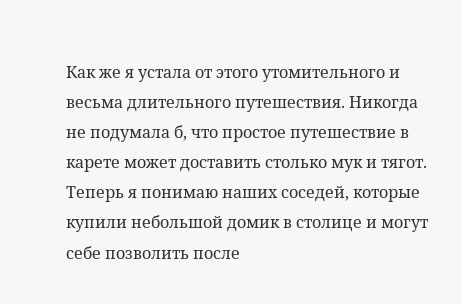Как же я устала от этого утомительного и весьма длительного путешествия. Никогда не подумала б, что простое путешествие в карете может доставить столько мук и тягот. Теперь я понимаю наших соседей, которые купили небольшой домик в столице и могут себе позволить после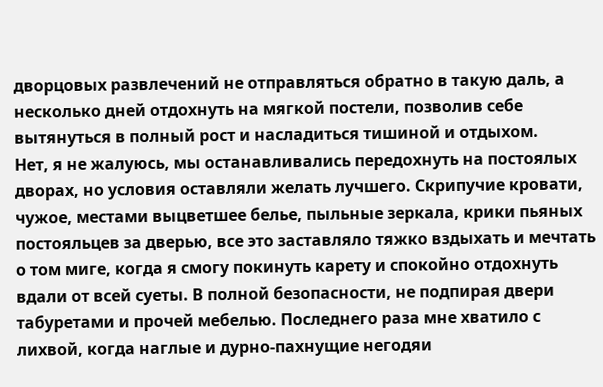дворцовых развлечений не отправляться обратно в такую даль, а несколько дней отдохнуть на мягкой постели, позволив себе вытянуться в полный рост и насладиться тишиной и отдыхом.
Нет, я не жалуюсь, мы останавливались передохнуть на постоялых дворах, но условия оставляли желать лучшего. Скрипучие кровати, чужое, местами выцветшее белье, пыльные зеркала, крики пьяных постояльцев за дверью, все это заставляло тяжко вздыхать и мечтать о том миге, когда я смогу покинуть карету и спокойно отдохнуть вдали от всей суеты. В полной безопасности, не подпирая двери табуретами и прочей мебелью. Последнего раза мне хватило с лихвой, когда наглые и дурно-пахнущие негодяи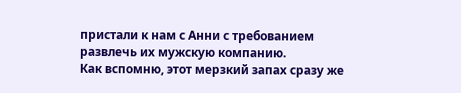пристали к нам с Анни с требованием развлечь их мужскую компанию.
Как вспомню, этот мерзкий запах сразу же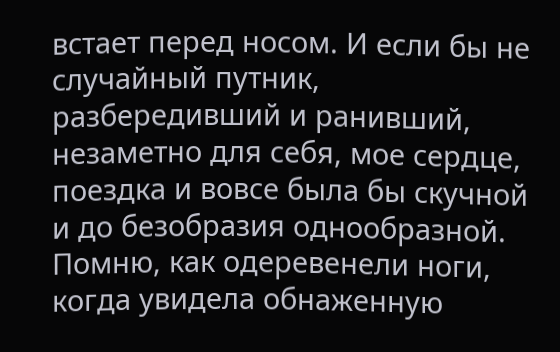встает перед носом. И если бы не случайный путник, разбередивший и ранивший, незаметно для себя, мое сердце, поездка и вовсе была бы скучной и до безобразия однообразной.
Помню, как одеревенели ноги, когда увидела обнаженную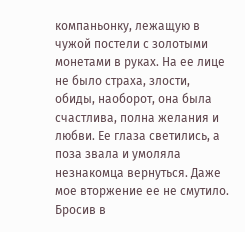компаньонку, лежащую в чужой постели с золотыми монетами в руках. На ее лице не было страха, злости, обиды, наоборот, она была счастлива, полна желания и любви. Ее глаза светились, а поза звала и умоляла незнакомца вернуться. Даже мое вторжение ее не смутило. Бросив в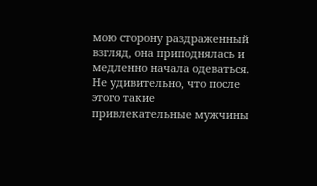мою сторону раздраженный взгляд, она приподнялась и медленно начала одеваться. Не удивительно, что после этого такие привлекательные мужчины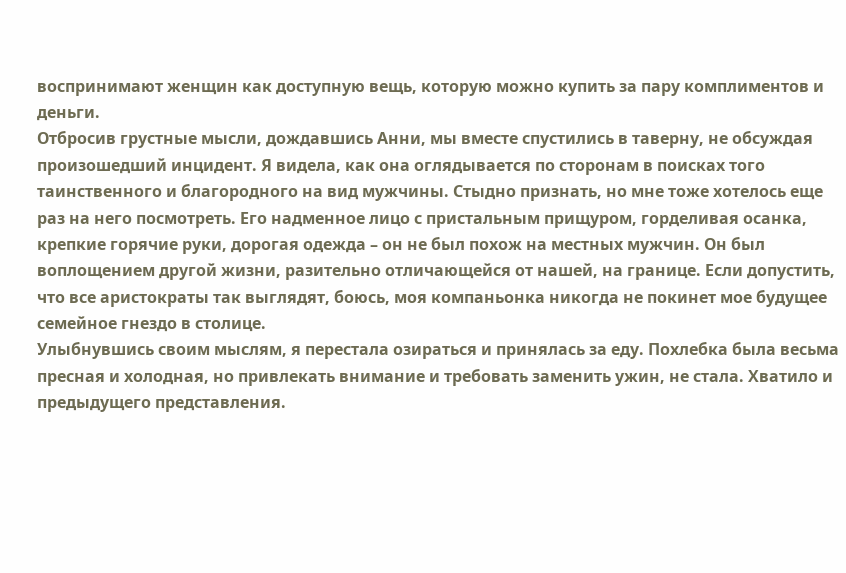воспринимают женщин как доступную вещь, которую можно купить за пару комплиментов и деньги.
Отбросив грустные мысли, дождавшись Анни, мы вместе спустились в таверну, не обсуждая произошедший инцидент. Я видела, как она оглядывается по сторонам в поисках того таинственного и благородного на вид мужчины. Стыдно признать, но мне тоже хотелось еще раз на него посмотреть. Его надменное лицо с пристальным прищуром, горделивая осанка, крепкие горячие руки, дорогая одежда – он не был похож на местных мужчин. Он был воплощением другой жизни, разительно отличающейся от нашей, на границе. Если допустить, что все аристократы так выглядят, боюсь, моя компаньонка никогда не покинет мое будущее семейное гнездо в столице.
Улыбнувшись своим мыслям, я перестала озираться и принялась за еду. Похлебка была весьма пресная и холодная, но привлекать внимание и требовать заменить ужин, не стала. Хватило и предыдущего представления.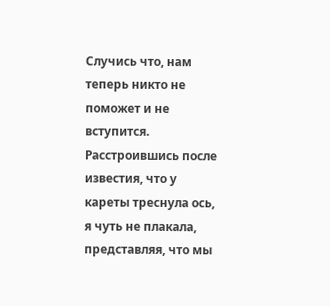Случись что, нам теперь никто не поможет и не вступится.
Расстроившись после известия, что у кареты треснула ось, я чуть не плакала, представляя, что мы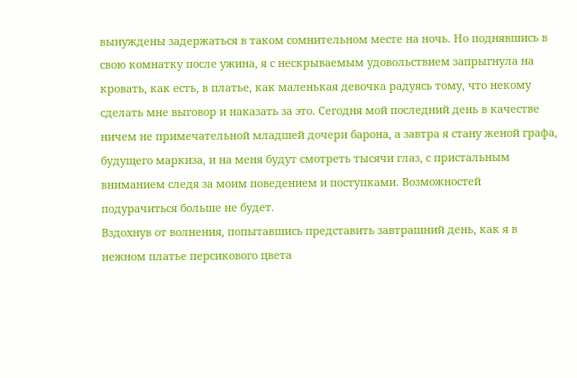вынуждены задержаться в таком сомнительном месте на ночь. Но поднявшись в свою комнатку после ужина, я с нескрываемым удовольствием запрыгнула на кровать, как есть, в платье, как маленькая девочка радуясь тому, что некому сделать мне выговор и наказать за это. Сегодня мой последний день в качестве ничем не примечательной младшей дочери барона, а завтра я стану женой графа, будущего маркиза, и на меня будут смотреть тысячи глаз, с пристальным вниманием следя за моим поведением и поступками. Возможностей подурачиться больше не будет.
Вздохнув от волнения, попытавшись представить завтрашний день, как я в нежном платье персикового цвета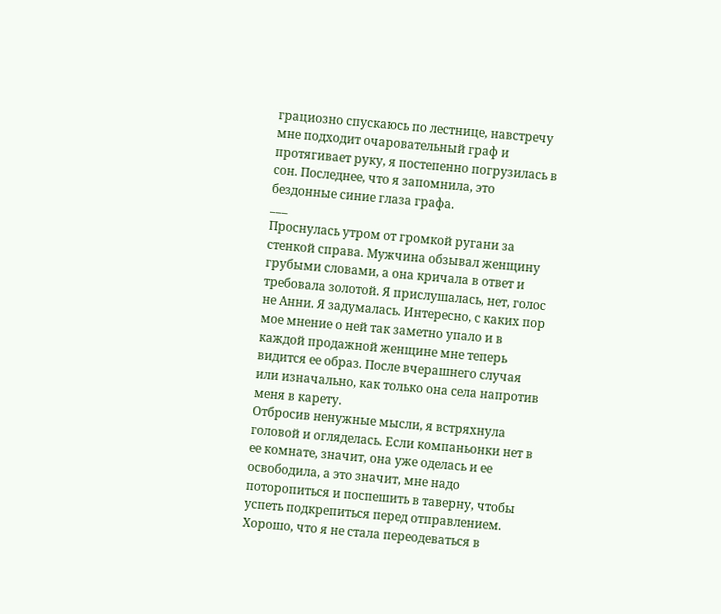грациозно спускаюсь по лестнице, навстречу мне подходит очаровательный граф и протягивает руку, я постепенно погрузилась в сон. Последнее, что я запомнила, это бездонные синие глаза графа.
___
Проснулась утром от громкой ругани за стенкой справа. Мужчина обзывал женщину грубыми словами, а она кричала в ответ и требовала золотой. Я прислушалась, нет, голос не Анни. Я задумалась. Интересно, с каких пор мое мнение о ней так заметно упало и в каждой продажной женщине мне теперь видится ее образ. После вчерашнего случая или изначально, как только она села напротив меня в карету.
Отбросив ненужные мысли, я встряхнула головой и огляделась. Если компаньонки нет в ее комнате, значит, она уже оделась и ее освободила, а это значит, мне надо поторопиться и поспешить в таверну, чтобы успеть подкрепиться перед отправлением.
Хорошо, что я не стала переодеваться в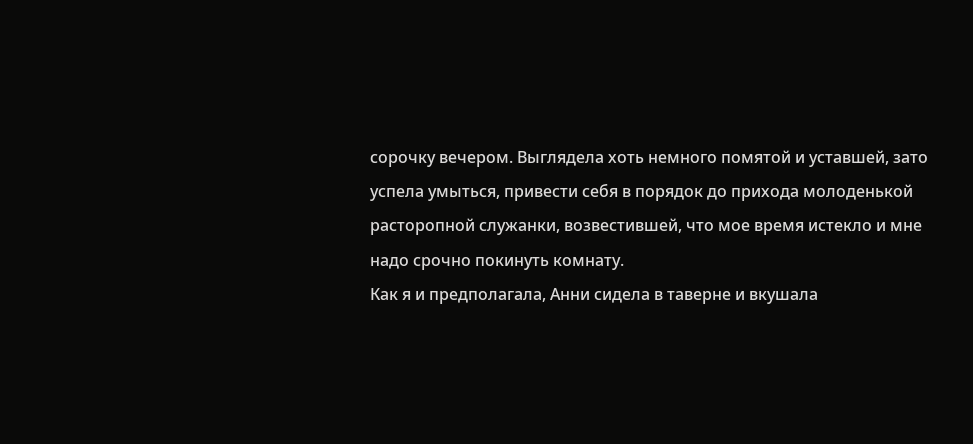сорочку вечером. Выглядела хоть немного помятой и уставшей, зато успела умыться, привести себя в порядок до прихода молоденькой расторопной служанки, возвестившей, что мое время истекло и мне надо срочно покинуть комнату.
Как я и предполагала, Анни сидела в таверне и вкушала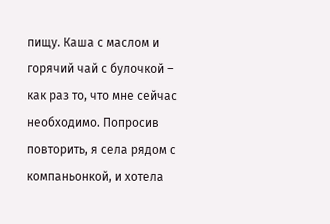пищу. Каша с маслом и горячий чай с булочкой – как раз то, что мне сейчас необходимо. Попросив повторить, я села рядом с компаньонкой, и хотела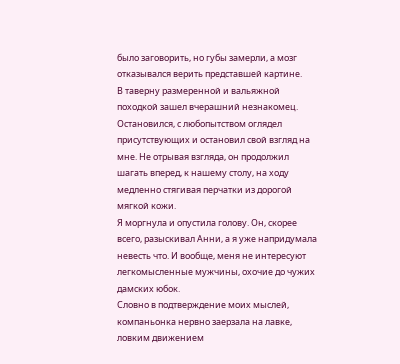было заговорить, но губы замерли, а мозг отказывался верить представшей картине.
В таверну размеренной и вальяжной походкой зашел вчерашний незнакомец. Остановился, с любопытством оглядел присутствующих и остановил свой взгляд на мне. Не отрывая взгляда, он продолжил шагать вперед, к нашему столу, на ходу медленно стягивая перчатки из дорогой мягкой кожи.
Я моргнула и опустила голову. Он, скорее всего, разыскивал Анни, а я уже напридумала невесть что. И вообще, меня не интересуют легкомысленные мужчины, охочие до чужих дамских юбок.
Словно в подтверждение моих мыслей, компаньонка нервно заерзала на лавке, ловким движением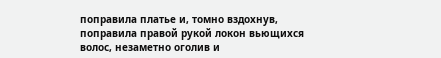поправила платье и, томно вздохнув, поправила правой рукой локон вьющихся волос, незаметно оголив и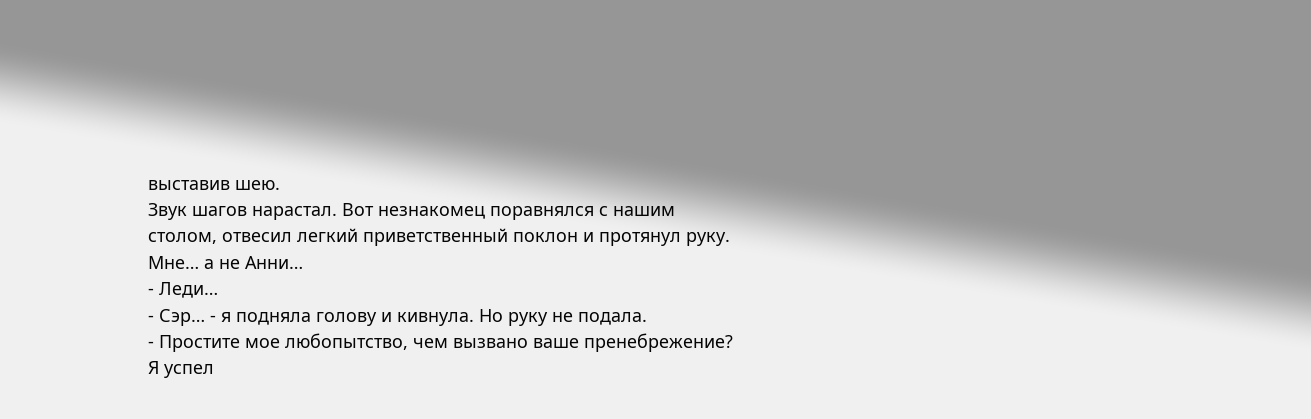выставив шею.
Звук шагов нарастал. Вот незнакомец поравнялся с нашим столом, отвесил легкий приветственный поклон и протянул руку. Мне… а не Анни…
- Леди…
- Сэр… - я подняла голову и кивнула. Но руку не подала.
- Простите мое любопытство, чем вызвано ваше пренебрежение? Я успел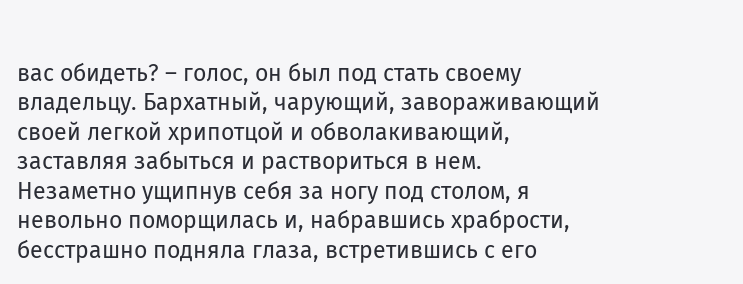вас обидеть? – голос, он был под стать своему владельцу. Бархатный, чарующий, завораживающий своей легкой хрипотцой и обволакивающий, заставляя забыться и раствориться в нем.
Незаметно ущипнув себя за ногу под столом, я невольно поморщилась и, набравшись храбрости, бесстрашно подняла глаза, встретившись с его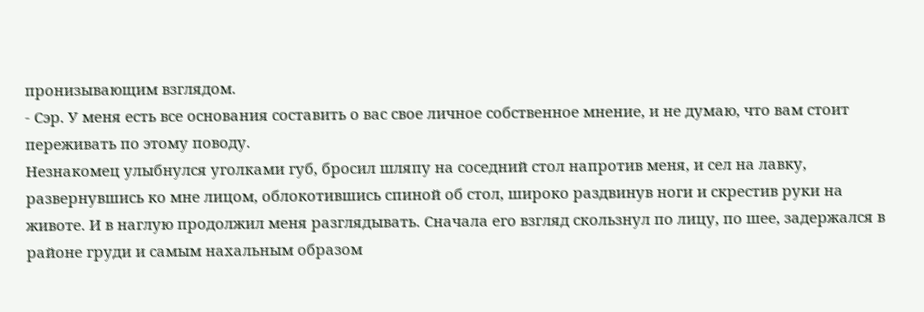пронизывающим взглядом.
- Сэр. У меня есть все основания составить о вас свое личное собственное мнение, и не думаю, что вам стоит переживать по этому поводу.
Незнакомец улыбнулся уголками губ, бросил шляпу на соседний стол напротив меня, и сел на лавку, развернувшись ко мне лицом, облокотившись спиной об стол, широко раздвинув ноги и скрестив руки на животе. И в наглую продолжил меня разглядывать. Сначала его взгляд скользнул по лицу, по шее, задержался в районе груди и самым нахальным образом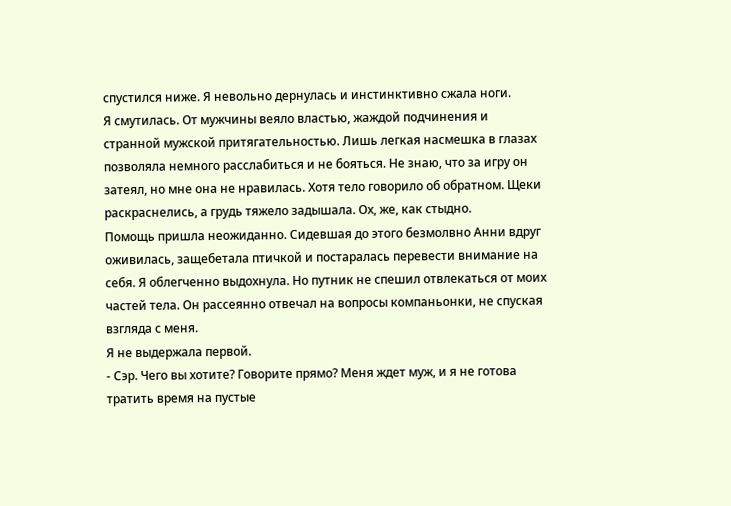спустился ниже. Я невольно дернулась и инстинктивно сжала ноги.
Я смутилась. От мужчины веяло властью, жаждой подчинения и странной мужской притягательностью. Лишь легкая насмешка в глазах позволяла немного расслабиться и не бояться. Не знаю, что за игру он затеял, но мне она не нравилась. Хотя тело говорило об обратном. Щеки раскраснелись, а грудь тяжело задышала. Ох, же, как стыдно.
Помощь пришла неожиданно. Сидевшая до этого безмолвно Анни вдруг оживилась, защебетала птичкой и постаралась перевести внимание на себя. Я облегченно выдохнула. Но путник не спешил отвлекаться от моих частей тела. Он рассеянно отвечал на вопросы компаньонки, не спуская взгляда с меня.
Я не выдержала первой.
- Сэр. Чего вы хотите? Говорите прямо? Меня ждет муж, и я не готова тратить время на пустые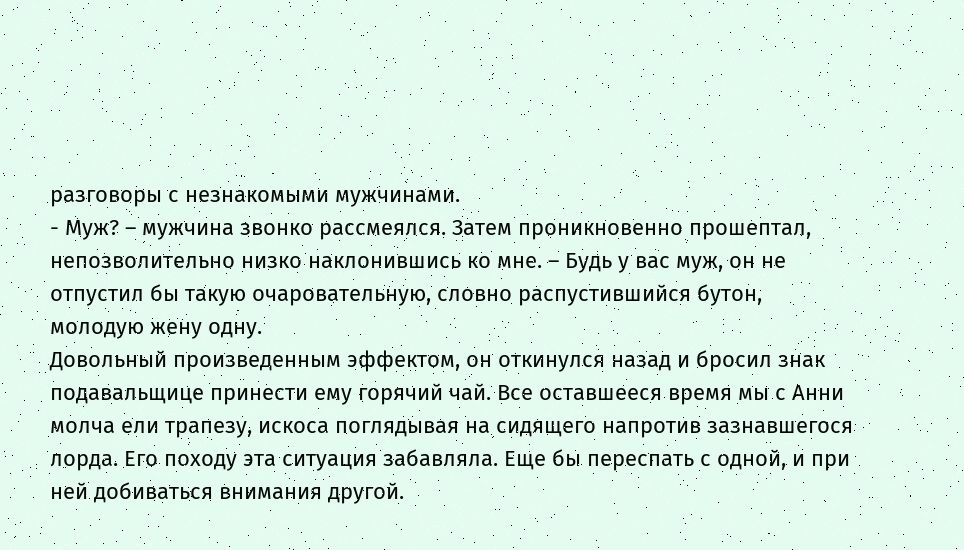разговоры с незнакомыми мужчинами.
- Муж? – мужчина звонко рассмеялся. Затем проникновенно прошептал, непозволительно низко наклонившись ко мне. – Будь у вас муж, он не отпустил бы такую очаровательную, словно распустившийся бутон, молодую жену одну.
Довольный произведенным эффектом, он откинулся назад и бросил знак подавальщице принести ему горячий чай. Все оставшееся время мы с Анни молча ели трапезу, искоса поглядывая на сидящего напротив зазнавшегося лорда. Его походу эта ситуация забавляла. Еще бы переспать с одной, и при ней добиваться внимания другой.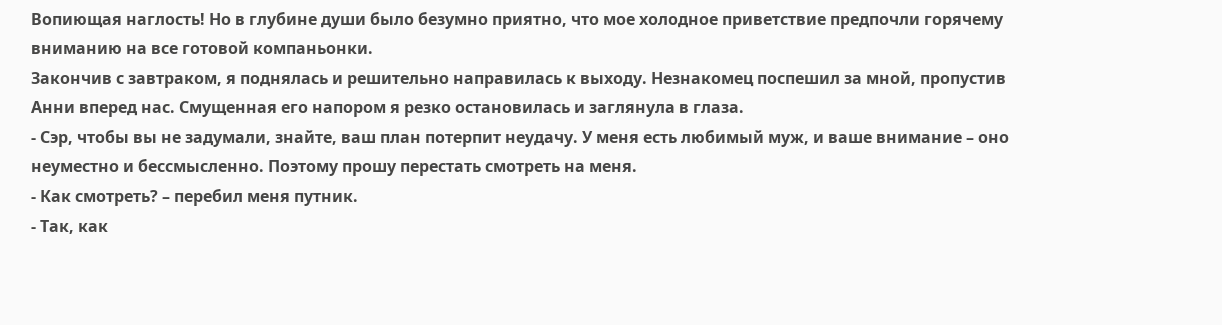Вопиющая наглость! Но в глубине души было безумно приятно, что мое холодное приветствие предпочли горячему вниманию на все готовой компаньонки.
Закончив с завтраком, я поднялась и решительно направилась к выходу. Незнакомец поспешил за мной, пропустив Анни вперед нас. Смущенная его напором я резко остановилась и заглянула в глаза.
- Сэр, чтобы вы не задумали, знайте, ваш план потерпит неудачу. У меня есть любимый муж, и ваше внимание – оно неуместно и бессмысленно. Поэтому прошу перестать смотреть на меня.
- Как смотреть? – перебил меня путник.
- Так, как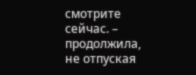смотрите сейчас. – продолжила, не отпуская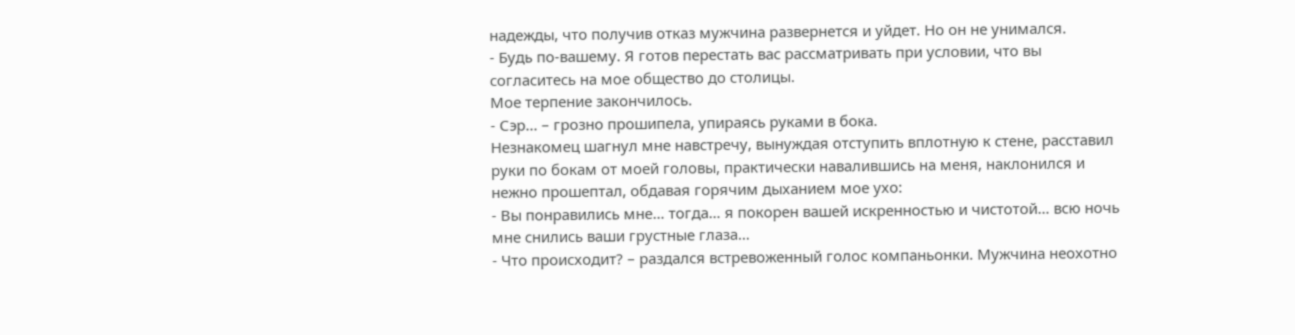надежды, что получив отказ мужчина развернется и уйдет. Но он не унимался.
- Будь по-вашему. Я готов перестать вас рассматривать при условии, что вы согласитесь на мое общество до столицы.
Мое терпение закончилось.
- Сэр... – грозно прошипела, упираясь руками в бока.
Незнакомец шагнул мне навстречу, вынуждая отступить вплотную к стене, расставил руки по бокам от моей головы, практически навалившись на меня, наклонился и нежно прошептал, обдавая горячим дыханием мое ухо:
- Вы понравились мне… тогда… я покорен вашей искренностью и чистотой… всю ночь мне снились ваши грустные глаза…
- Что происходит? – раздался встревоженный голос компаньонки. Мужчина неохотно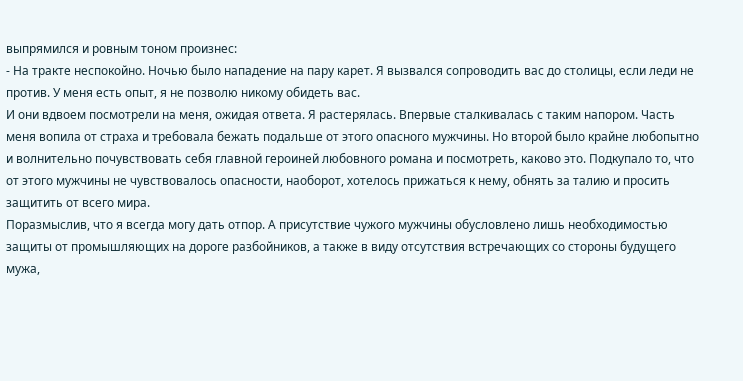выпрямился и ровным тоном произнес:
- На тракте неспокойно. Ночью было нападение на пару карет. Я вызвался сопроводить вас до столицы, если леди не против. У меня есть опыт, я не позволю никому обидеть вас.
И они вдвоем посмотрели на меня, ожидая ответа. Я растерялась. Впервые сталкивалась с таким напором. Часть меня вопила от страха и требовала бежать подальше от этого опасного мужчины. Но второй было крайне любопытно и волнительно почувствовать себя главной героиней любовного романа и посмотреть, каково это. Подкупало то, что от этого мужчины не чувствовалось опасности, наоборот, хотелось прижаться к нему, обнять за талию и просить защитить от всего мира.
Поразмыслив, что я всегда могу дать отпор. А присутствие чужого мужчины обусловлено лишь необходимостью защиты от промышляющих на дороге разбойников, а также в виду отсутствия встречающих со стороны будущего мужа,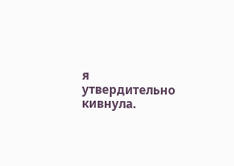я утвердительно кивнула.